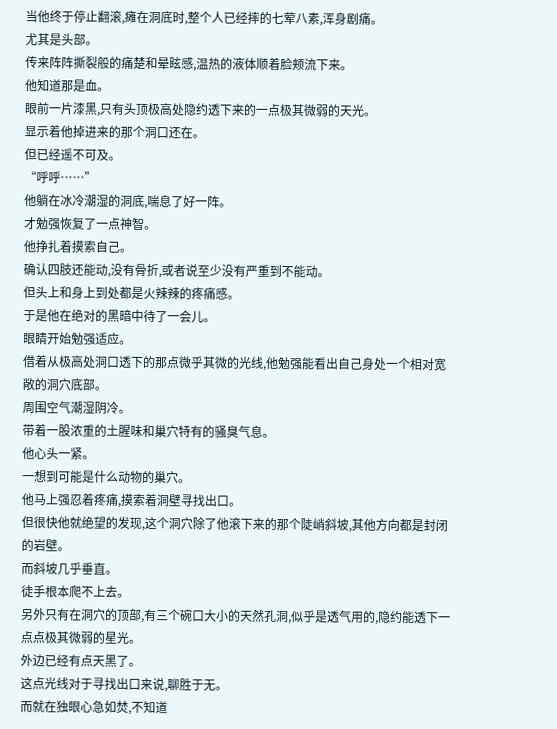当他终于停止翻滚,瘫在洞底时,整个人已经摔的七荤八素,浑身剧痛。
尤其是头部。
传来阵阵撕裂般的痛楚和晕眩感,温热的液体顺着脸颊流下来。
他知道那是血。
眼前一片漆黑,只有头顶极高处隐约透下来的一点极其微弱的天光。
显示着他掉进来的那个洞口还在。
但已经遥不可及。
“呼呼……”
他躺在冰冷潮湿的洞底,喘息了好一阵。
才勉强恢复了一点神智。
他挣扎着摸索自己。
确认四肢还能动,没有骨折,或者说至少没有严重到不能动。
但头上和身上到处都是火辣辣的疼痛感。
于是他在绝对的黑暗中待了一会儿。
眼睛开始勉强适应。
借着从极高处洞口透下的那点微乎其微的光线,他勉强能看出自己身处一个相对宽敞的洞穴底部。
周围空气潮湿阴冷。
带着一股浓重的土腥味和巢穴特有的骚臭气息。
他心头一紧。
一想到可能是什么动物的巢穴。
他马上强忍着疼痛,摸索着洞壁寻找出口。
但很快他就绝望的发现,这个洞穴除了他滚下来的那个陡峭斜坡,其他方向都是封闭的岩壁。
而斜坡几乎垂直。
徒手根本爬不上去。
另外只有在洞穴的顶部,有三个碗口大小的天然孔洞,似乎是透气用的,隐约能透下一点点极其微弱的星光。
外边已经有点天黑了。
这点光线对于寻找出口来说,聊胜于无。
而就在独眼心急如焚,不知道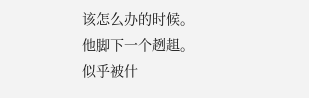该怎么办的时候。
他脚下一个趔趄。
似乎被什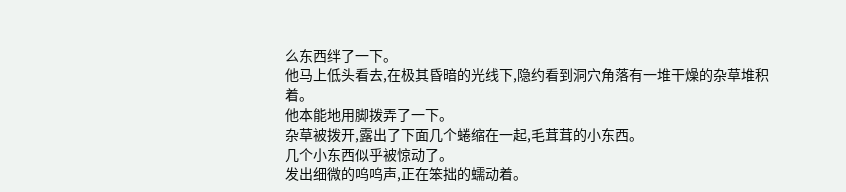么东西绊了一下。
他马上低头看去,在极其昏暗的光线下,隐约看到洞穴角落有一堆干燥的杂草堆积着。
他本能地用脚拨弄了一下。
杂草被拨开,露出了下面几个蜷缩在一起,毛茸茸的小东西。
几个小东西似乎被惊动了。
发出细微的呜呜声,正在笨拙的蠕动着。